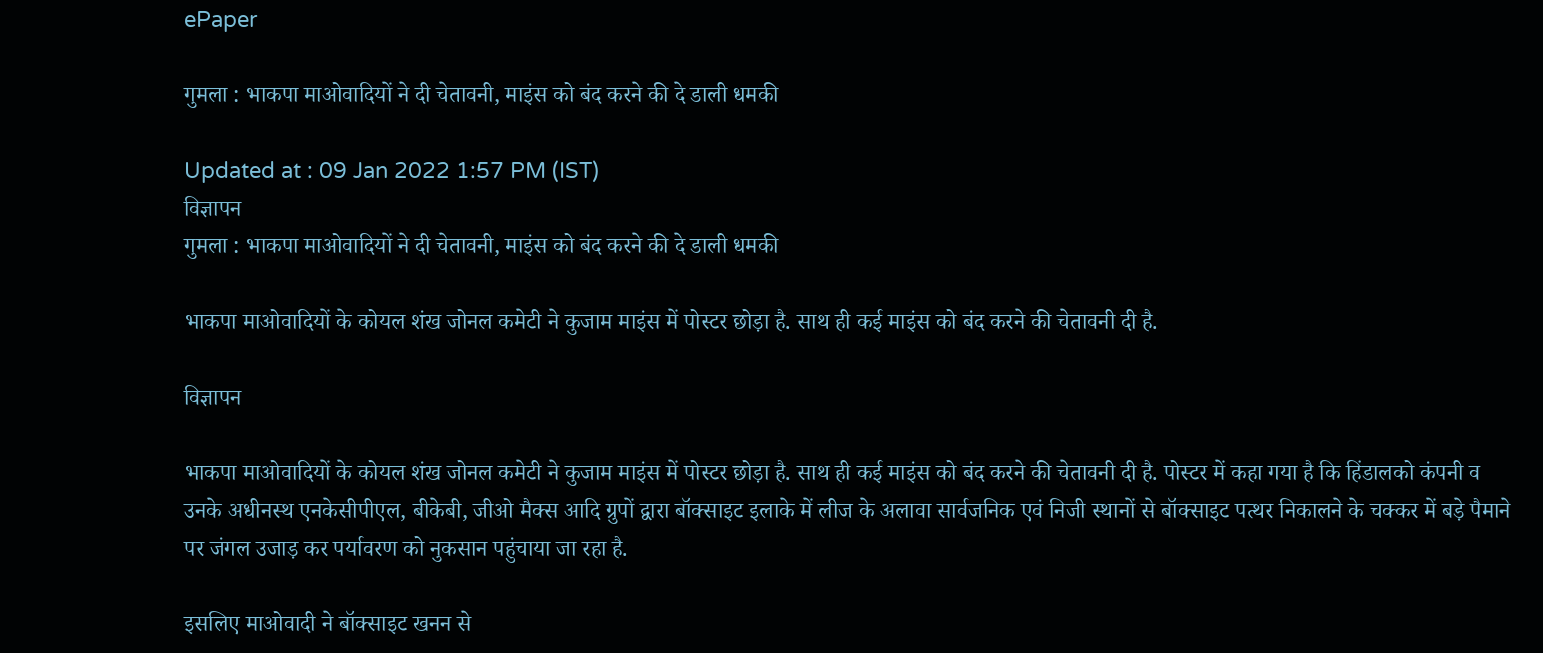ePaper

गुमला : भाकपा माओवादियों ने दी चेतावनी, माइंस को बंद करने की दे डाली धमकी

Updated at : 09 Jan 2022 1:57 PM (IST)
विज्ञापन
गुमला : भाकपा माओवादियों ने दी चेतावनी, माइंस को बंद करने की दे डाली धमकी

भाकपा माओवादियों के कोयल शंख जोनल कमेटी ने कुजाम माइंस में पोस्टर छोड़ा है. साथ ही कई माइंस को बंद करने की चेतावनी दी है.

विज्ञापन

भाकपा माओवादियों के कोयल शंख जोनल कमेटी ने कुजाम माइंस में पोस्टर छोड़ा है. साथ ही कई माइंस को बंद करने की चेतावनी दी है. पोस्टर में कहा गया है कि हिंडालको कंपनी व उनके अधीनस्थ एनकेसीपीएल, बीकेबी, जीओ मैक्स आदि ग्रुपों द्वारा बॉक्साइट इलाके में लीज के अलावा सार्वजनिक एवं निजी स्थानों से बॉक्साइट पत्थर निकालने के चक्कर में बड़े पैमाने पर जंगल उजाड़ कर पर्यावरण को नुकसान पहुंचाया जा रहा है.

इसलिए माओवादी ने बॉक्साइट खनन से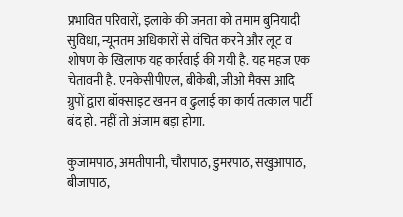प्रभावित परिवारों, इलाके की जनता को तमाम बुनियादी सुविधा, न्यूनतम अधिकारों से वंचित करने और लूट व शोषण के खिलाफ यह कार्रवाई की गयी है. यह महज एक चेतावनी है. एनकेसीपीएल, बीकेबी, जीओ मैक्स आदि ग्रुपों द्वारा बॉक्साइट खनन व ढुलाई का कार्य तत्काल पार्टी बंद हो. नहीं तो अंजाम बड़ा होगा.

कुजामपाठ, अमतीपानी, चौरापाठ, डुमरपाठ, सखुआपाठ, बीजापाठ,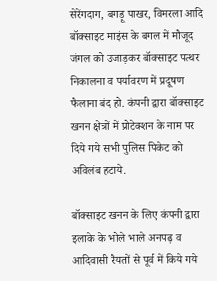सेरेंगदाग, बगड़ू पाखर, विमरला आदि बॉक्साइट माइंस के बगल में मौजूद जंगल को उजाड़कर बॉक्साइट पत्थर निकालना व पर्यावरण में प्रदूषण फैलाना बंद हो. कंपनी द्वारा बॉक्साइट खनन क्षेत्रों में प्रोटेक्शन के नाम पर दिये गये सभी पुलिस पिकेट को अविलंब हटाये.

बॉक्साइट खनन के लिए कंपनी द्वारा इलाके के भोले भाले अनपढ़ व आदिवासी रैयतों से पूर्व में किये गये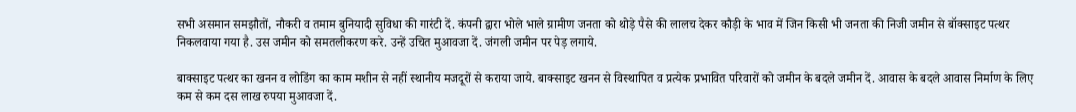सभी असमान समझौतों, नौकरी व तमाम बुनियादी सुविधा की गारंटी दें. कंपनी द्वारा भोले भाले ग्रामीण जनता को थोड़े पैसे की लालच देकर कौड़ी के भाव में जिन किसी भी जनता की निजी जमीन से बॉक्साइट पत्थर निकलवाया गया है. उस जमीन को समतलीकरण करे. उन्हें उचित मुआवजा दें. जंगली जमीन पर पेड़ लगाये.

बाक्साइट पत्थर का खनन व लोडिंग का काम मशीन से नहीं स्थानीय मजदूरों से कराया जाये. बाक्साइट खनन से विस्थापित व प्रत्येक प्रभावित परिवारों को जमीन के बदले जमीन दें. आवास के बदले आवास निर्माण के लिए कम से कम दस लाख रुपया मुआवजा दें.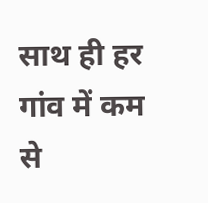साथ ही हर गांव में कम से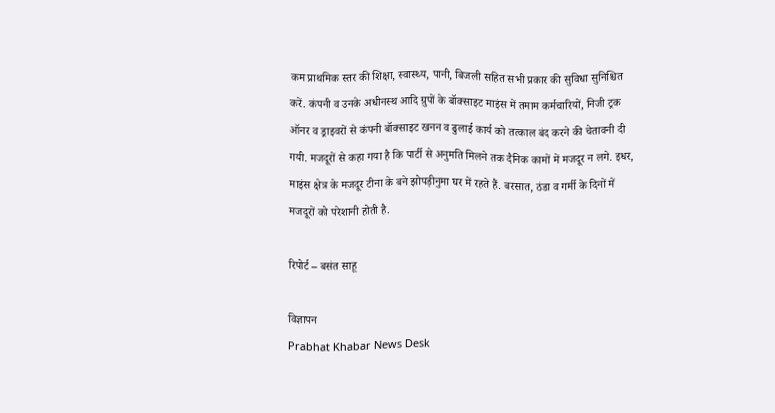कम प्राथमिक स्तर की शिक्षा, स्वास्थ्य, पानी, बिजली सहित सभी प्रकार की सुविधा सुनिश्चित करें. कंपनी व उनके अधीनस्थ आदि ग्रुपों के बॉक्साइट माइंस में तमाम कर्मचारियों, निजी ट्रक ऑनर व ड्राइवरों से कंपनी बॉक्साइट खनन व ढुलाई कार्य को तत्काल बंद करने की चेतावनी दी गयी. मजदूरों से कहा गया है कि पार्टी से अनुमति मिलने तक दैनिक कामों में मजदूर न लगे. इधर, माइंस क्षेत्र के मजदूर टीना के बने झोपड़ीनुमा घर में रहते हैं. बरसात, ठंडा व गर्मी के दिनों में मजदूरों को परेशानी होती है.

रिपोर्ट – बसंत साहू

विज्ञापन
Prabhat Khabar News Desk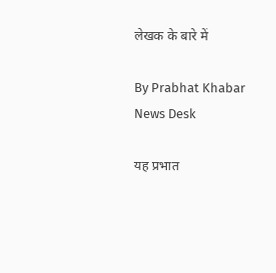लेखक के बारे में

By Prabhat Khabar News Desk

यह प्रभात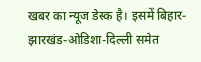खबर का न्यूज डेस्क है। इसमें बिहार-झारखंड-ओडिशा-दिल्‍ली समेत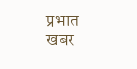प्रभात खबर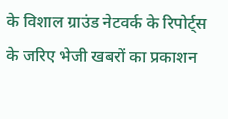के विशाल ग्राउंड नेटवर्क के रिपोर्ट्स के जरिए भेजी खबरों का प्रकाशन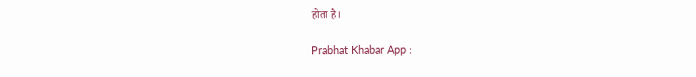होता है।

Prabhat Khabar App :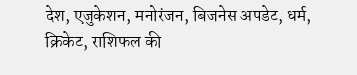देश, एजुकेशन, मनोरंजन, बिजनेस अपडेट, धर्म, क्रिकेट, राशिफल की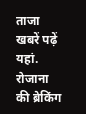ताजा खबरें पढ़ें यहां. रोजाना की ब्रेकिंग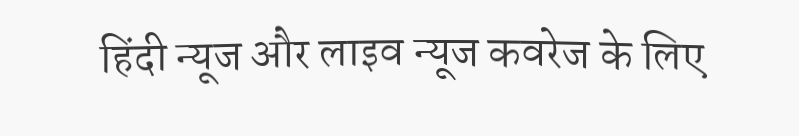हिंदी न्यूज और लाइव न्यूज कवरेज के लिए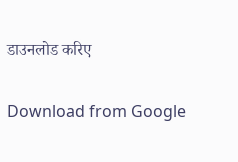डाउनलोड करिए

Download from Google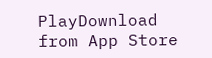PlayDownload from App Store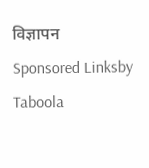विज्ञापन
Sponsored Linksby Taboola